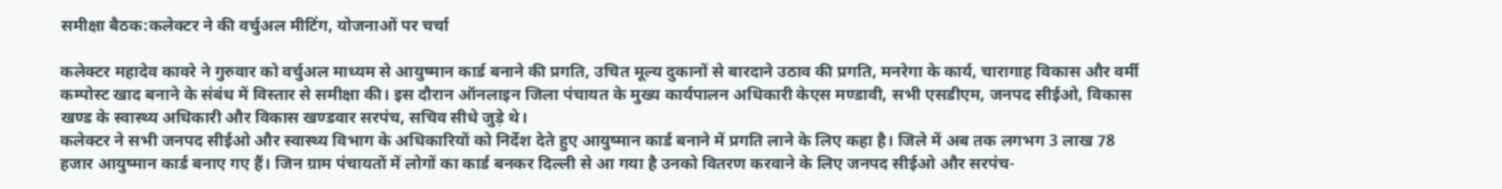समीक्षा बैठक:कलेक्टर ने की वर्चुअल मीटिंग, योजनाओं पर चर्चा

कलेक्टर महादेव कावरे ने गुरुवार को वर्चुअल माध्यम से आयुष्मान कार्ड बनाने की प्रगति, उचित मूल्य दुकानों से बारदाने उठाव की प्रगति, मनरेगा के कार्य, चारागाह विकास और वर्मी कम्पोस्ट खाद बनाने के संबंध में विस्तार से समीक्षा की। इस दौरान ऑनलाइन जिला पंचायत के मुख्य कार्यपालन अधिकारी केएस मण्डावी, सभी एसडीएम, जनपद सीईओ, विकास खण्ड के स्वास्थ्य अधिकारी और विकास खण्डवार सरपंच, सचिव सीधे जुड़े थे।
कलेक्टर ने सभी जनपद सीईओ और स्वास्थ्य विभाग के अधिकारियों को निर्देश देते हुए आयुष्मान कार्ड बनाने में प्रगति लाने के लिए कहा है। जिले में अब तक लगभग 3 लाख 78 हजार आयुष्मान कार्ड बनाए गए हैं। जिन ग्राम पंचायतों में लोगों का कार्ड बनकर दिल्ली से आ गया है उनको वितरण करवाने के लिए जनपद सीईओ और सरपंच-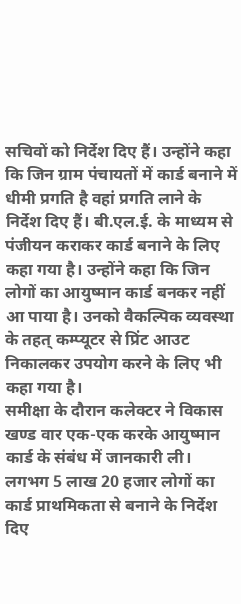सचिवों को निर्देश दिए हैं। उन्होंने कहा कि जिन ग्राम पंचायतों में कार्ड बनाने में धीमी प्रगति है वहां प्रगति लाने के निर्देश दिए हैं। बी.एल.ई. के माध्यम से पंजीयन कराकर कार्ड बनाने के लिए कहा गया है। उन्होंने कहा कि जिन लोगों का आयुष्मान कार्ड बनकर नहीं आ पाया है। उनको वैकल्पिक व्यवस्था के तहत् कम्प्यूटर से प्रिंट आउट निकालकर उपयोग करने के लिए भी कहा गया है।
समीक्षा के दौरान कलेक्टर ने विकास खण्ड वार एक-एक करके आयुष्मान कार्ड के संबंध में जानकारी ली। लगभग 5 लाख 20 हजार लोगों का कार्ड प्राथमिकता से बनाने के निर्देश दिए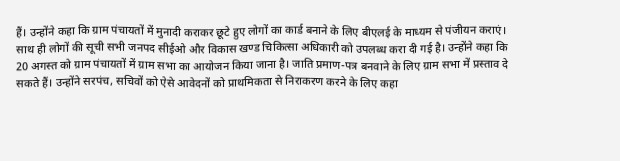हैं। उन्होंने कहा कि ग्राम पंचायतों में मुनादी कराकर छूटे हुए लोगों का कार्ड बनाने के लिए बीएलई के माध्यम से पंजीयन कराएं। साथ ही लोगों की सूची सभी जनपद सीईओ और विकास खण्ड चिकित्सा अधिकारी को उपलब्ध करा दी गई है। उन्होंने कहा कि 20 अगस्त को ग्राम पंचायतों में ग्राम सभा का आयोजन किया जाना है। जाति प्रमाण-पत्र बनवाने के लिए ग्राम सभा में प्रस्ताव दे सकते हैं। उन्होंने सरपंच, सचिवों को ऐसे आवेदनों को प्राथमिकता से निराकरण करने के लिए कहा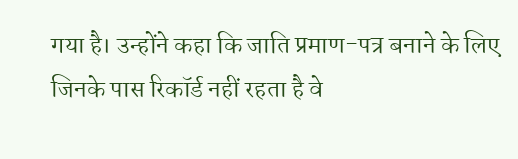गया है। उन्होंने कहा कि जाति प्रमाण-पत्र बनाने के लिए जिनके पास रिकॉर्ड नहीं रहता है वे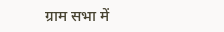ग्राम सभा में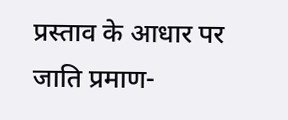प्रस्ताव के आधार पर जाति प्रमाण-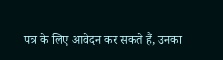पत्र के लिए आवेदन कर सकते हैं, उनका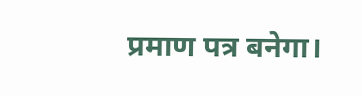प्रमाण पत्र बनेगा।